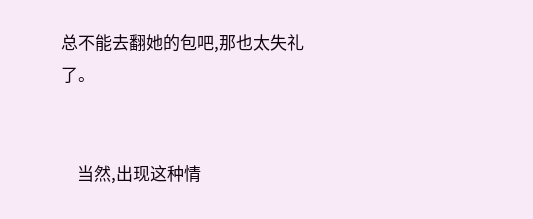总不能去翻她的包吧,那也太失礼了。


    当然,出现这种情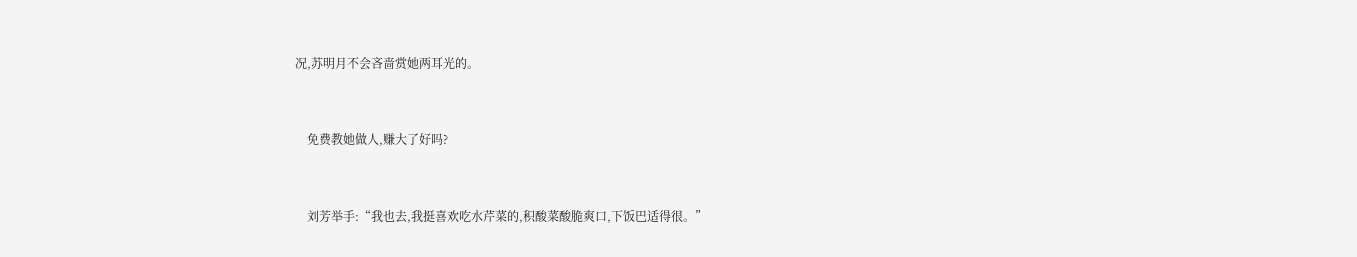况,苏明月不会吝啬赏她两耳光的。


    免费教她做人,赚大了好吗?


    刘芳举手:“我也去,我挺喜欢吃水芹菜的,积酸菜酸脆爽口,下饭巴适得很。”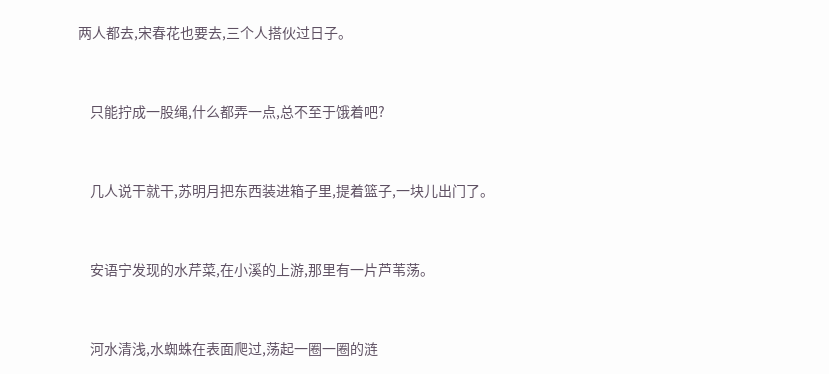两人都去,宋春花也要去,三个人搭伙过日子。


    只能拧成一股绳,什么都弄一点,总不至于饿着吧?


    几人说干就干,苏明月把东西装进箱子里,提着篮子,一块儿出门了。


    安语宁发现的水芹菜,在小溪的上游,那里有一片芦苇荡。


    河水清浅,水蜘蛛在表面爬过,荡起一圈一圈的涟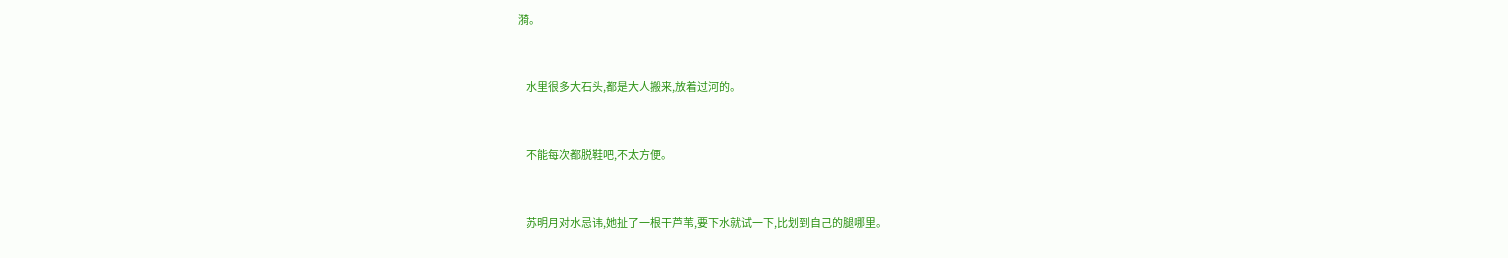漪。


    水里很多大石头,都是大人搬来,放着过河的。


    不能每次都脱鞋吧,不太方便。


    苏明月对水忌讳,她扯了一根干芦苇,要下水就试一下,比划到自己的腿哪里。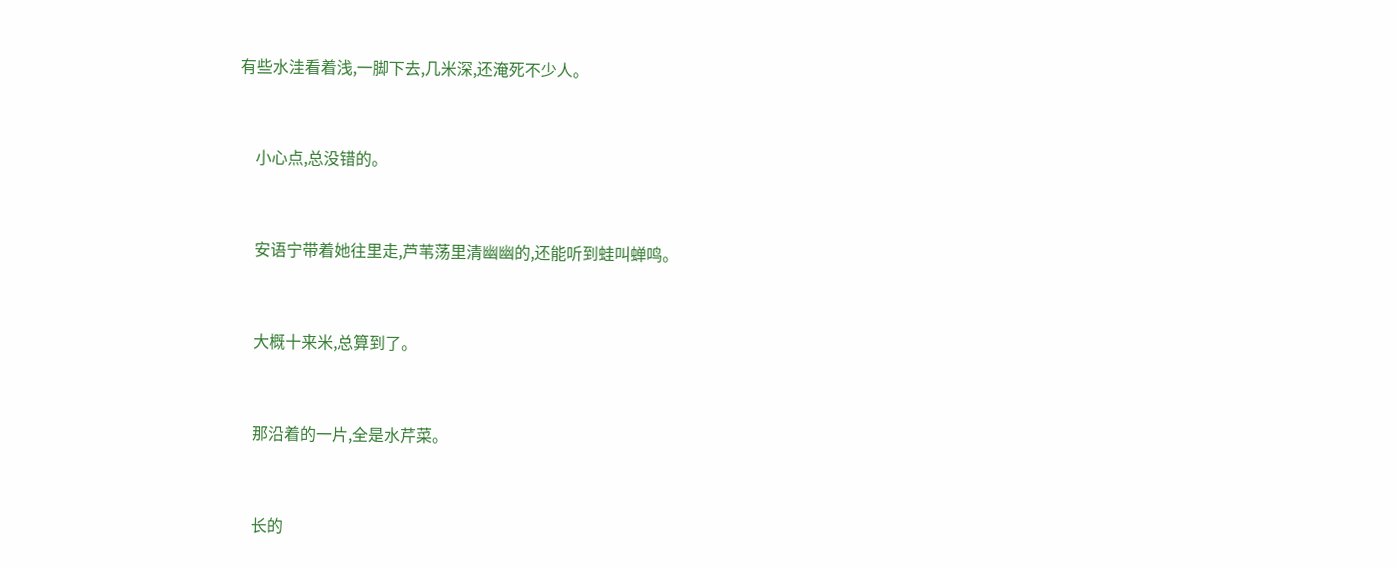有些水洼看着浅,一脚下去,几米深,还淹死不少人。


    小心点,总没错的。


    安语宁带着她往里走,芦苇荡里清幽幽的,还能听到蛙叫蝉鸣。


    大概十来米,总算到了。


    那沿着的一片,全是水芹菜。


    长的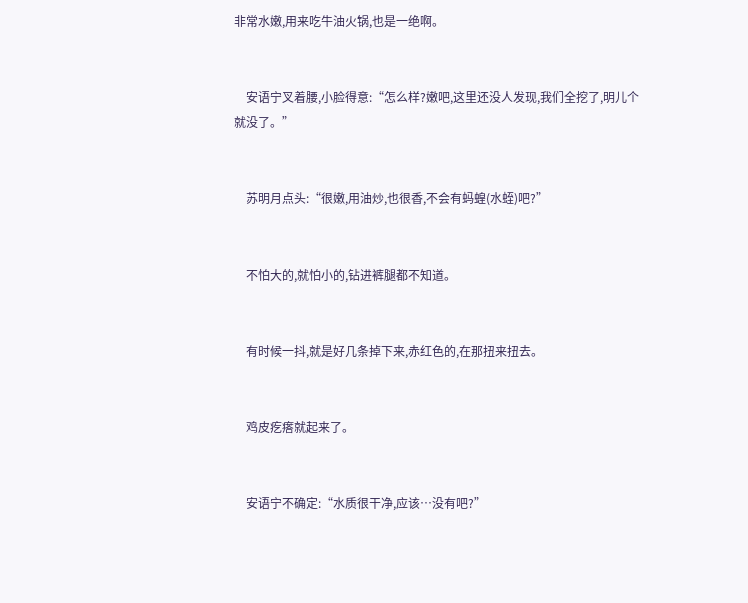非常水嫩,用来吃牛油火锅,也是一绝啊。


    安语宁叉着腰,小脸得意:“怎么样?嫩吧,这里还没人发现,我们全挖了,明儿个就没了。”


    苏明月点头:“很嫩,用油炒,也很香,不会有蚂蝗(水蛭)吧?”


    不怕大的,就怕小的,钻进裤腿都不知道。


    有时候一抖,就是好几条掉下来,赤红色的,在那扭来扭去。


    鸡皮疙瘩就起来了。


    安语宁不确定:“水质很干净,应该…没有吧?”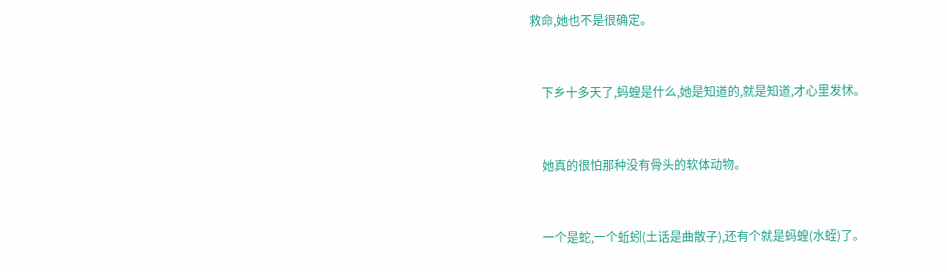救命,她也不是很确定。


    下乡十多天了,蚂蝗是什么,她是知道的,就是知道,才心里发怵。


    她真的很怕那种没有骨头的软体动物。


    一个是蛇,一个蚯蚓(土话是曲散子),还有个就是蚂蝗(水蛭)了。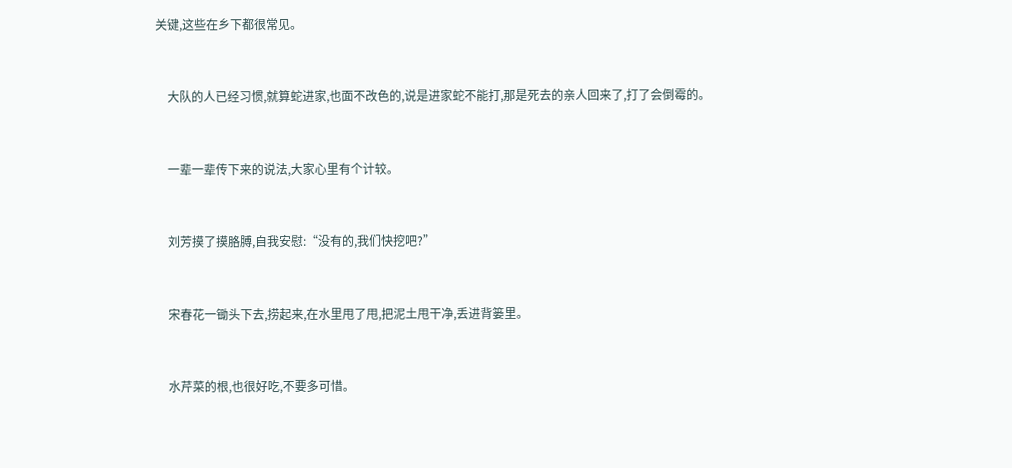关键,这些在乡下都很常见。


    大队的人已经习惯,就算蛇进家,也面不改色的,说是进家蛇不能打,那是死去的亲人回来了,打了会倒霉的。


    一辈一辈传下来的说法,大家心里有个计较。


    刘芳摸了摸胳膊,自我安慰:“没有的,我们快挖吧?”


    宋春花一锄头下去,捞起来,在水里甩了甩,把泥土甩干净,丢进背篓里。


    水芹菜的根,也很好吃,不要多可惜。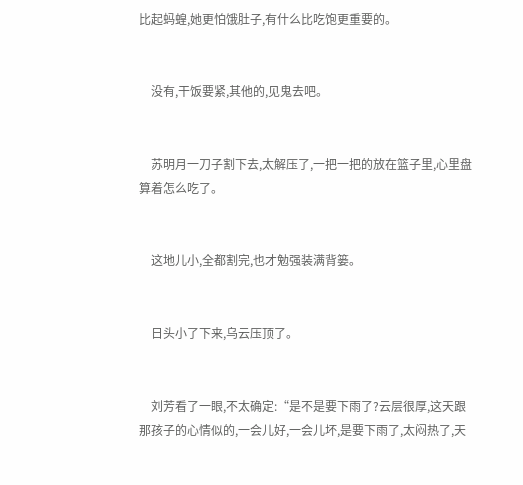比起蚂蝗,她更怕饿肚子,有什么比吃饱更重要的。


    没有,干饭要紧,其他的,见鬼去吧。


    苏明月一刀子割下去,太解压了,一把一把的放在篮子里,心里盘算着怎么吃了。


    这地儿小,全都割完,也才勉强装满背篓。


    日头小了下来,乌云压顶了。


    刘芳看了一眼,不太确定:“是不是要下雨了?云层很厚,这天跟那孩子的心情似的,一会儿好,一会儿坏,是要下雨了,太闷热了,天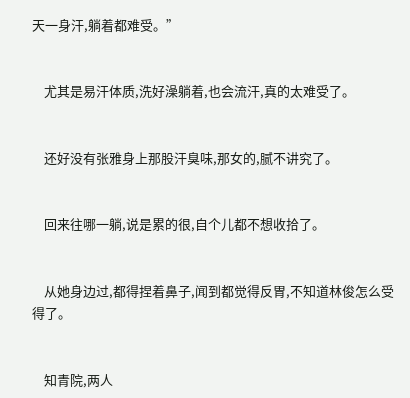天一身汗,躺着都难受。”


    尤其是易汗体质,洗好澡躺着,也会流汗,真的太难受了。


    还好没有张雅身上那股汗臭味,那女的,腻不讲究了。


    回来往哪一躺,说是累的很,自个儿都不想收拾了。


    从她身边过,都得捏着鼻子,闻到都觉得反胃,不知道林俊怎么受得了。


    知青院,两人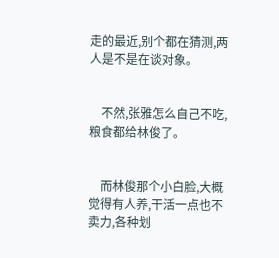走的最近,别个都在猜测,两人是不是在谈对象。


    不然,张雅怎么自己不吃,粮食都给林俊了。


    而林俊那个小白脸,大概觉得有人养,干活一点也不卖力,各种划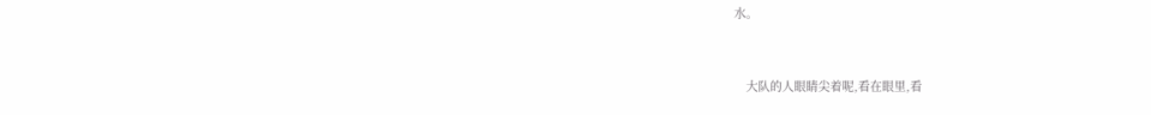水。


    大队的人眼睛尖着呢,看在眼里,看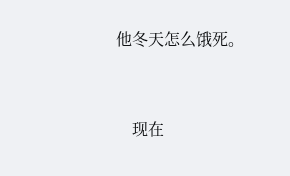他冬天怎么饿死。


    现在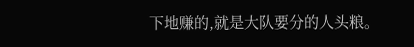下地赚的,就是大队要分的人头粮。